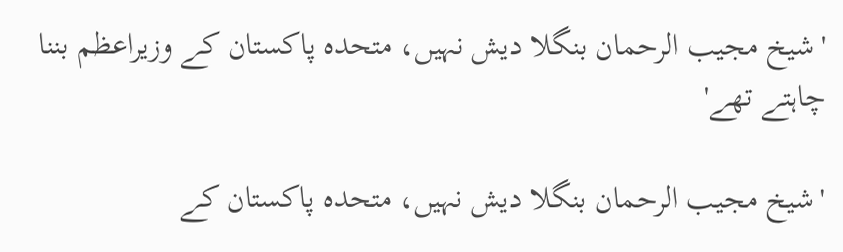'شیخ مجیب الرحمان بنگلا دیش نہیں، متحدہ پاکستان کے وزیراعظم بننا چاہتے تھے'

'شیخ مجیب الرحمان بنگلا دیش نہیں، متحدہ پاکستان کے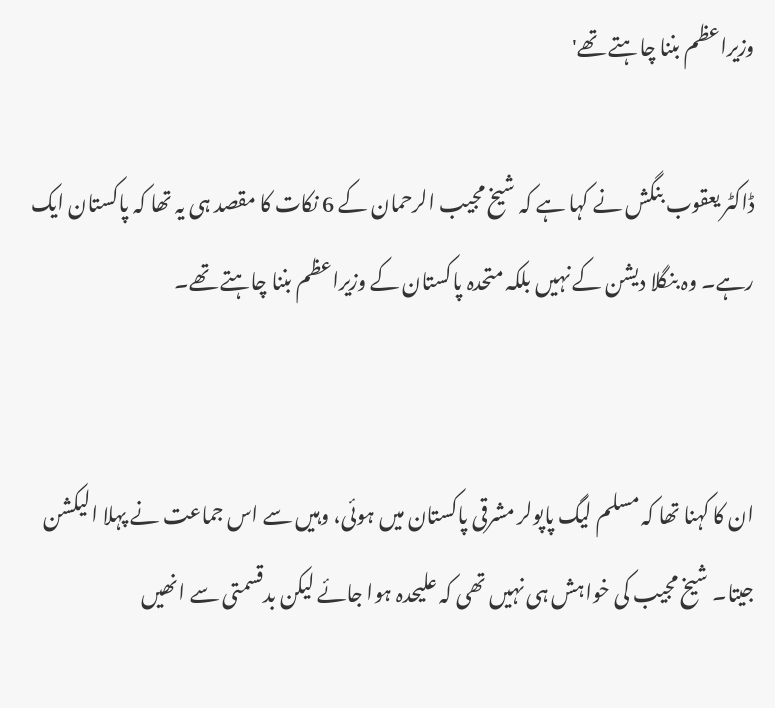وزیراعظم بننا چاہتے تھے'

ڈاکٹر یعقوب بنگش نے کہا ہے کہ شیخ مجیب الرحمان کے 6 نکات کا مقصد ہی یہ تھا کہ پاکستان ایک رہے۔ وہ بنگلا دیشن کے نہیں بلکہ متحدہ پاکستان کے وزیراعظم بننا چاہتے تھے۔


ان کا کہنا تھا کہ مسلم لیگ پاپولر مشرقی پاکستان میں ہوئی، وہیں سے اس جماعت نے پہلا الیکشن جیتا۔ شیخ مجیب کی خواہش ہی نہیں تھی کہ علیحدہ ہوا جائے لیکن بدقسمتی سے انھیں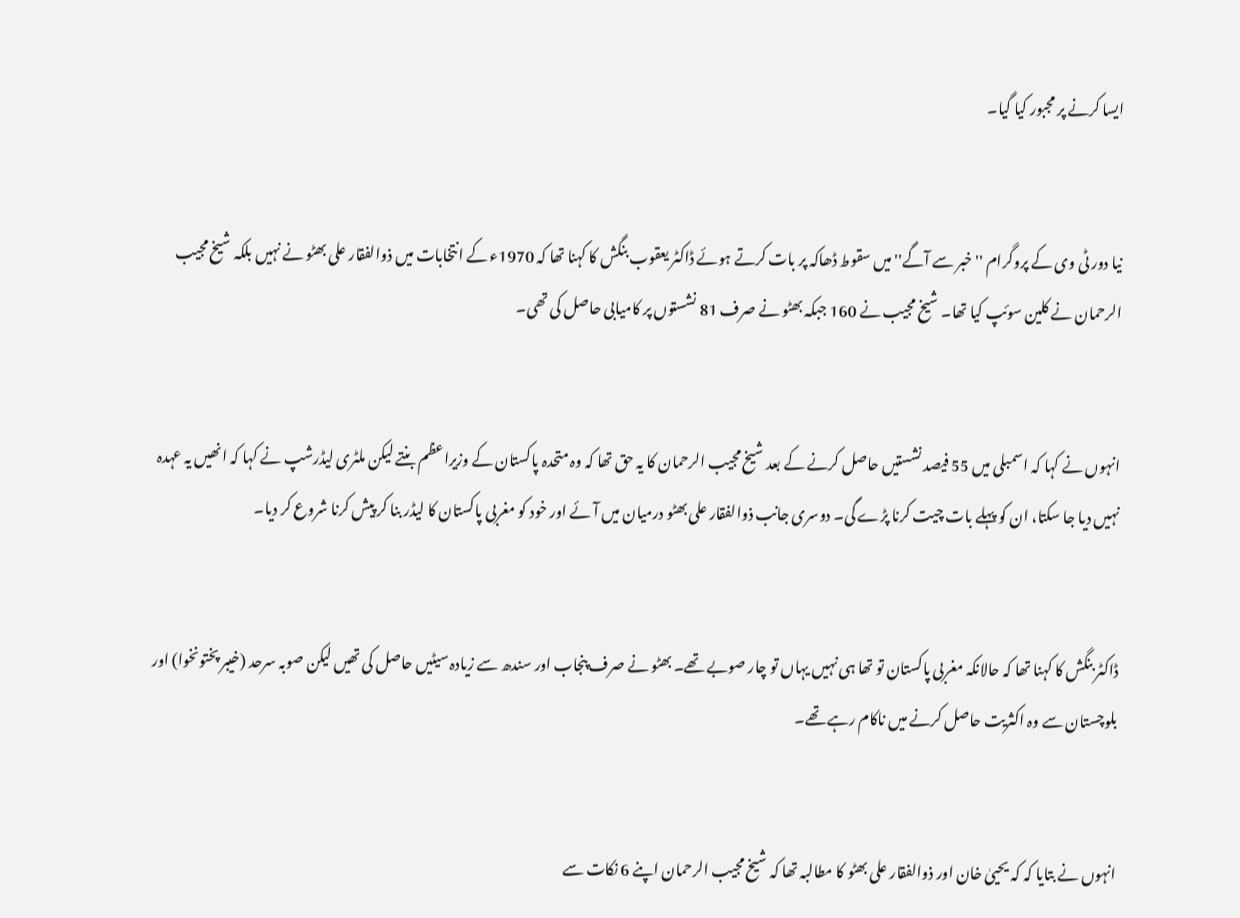ایسا کرنے پر مجبور کیا گیا۔


نیا دور ٹی وی کے پروگرام ''خبر سے آگے'' میں سقوط ڈھاکہ پر بات کرتے ہوئے ڈاکٹر یعقوب بنگش کا کہنا تھا کہ 1970ء کے انتخابات میں ذوالفقار علی بھٹو نے نہیں بلکہ شیخ مجیب الرحمان نے کلین سوئپ کیا تھا۔ شیخ مجیب نے 160 جبکہ بھٹو نے صرف 81 نشستوں پر کامیابی حاصل کی تھی۔


انہوں نے کہا کہ اسمبلی میں 55 فیصد نشستیں حاصل کرنے کے بعد شیخ مجیب الرحمان کا یہ حق تھا کہ وہ متحدہ پاکستان کے وزیراعظم بنتے لیکن ملٹری لیڈرشپ نے کہا کہ انھیں یہ عہدہ نہیں دیا جا سکتا، ان کو پہلے بات چیت کرنا پڑے گی۔ دوسری جانب ذوالفقار علی بھٹو درمیان میں آئے اور خود کو مغربی پاکستان کا لیڈر بنا کر پیش کرنا شروع کر دیا۔


ڈاکٹر بنگش کا کہنا تھا کہ حالانکہ مغربی پاکستان تو تھا ہی نہیں یہاں تو چار صوبے تھے۔ بھٹو نے صرف پنجاب اور سندھ سے زیادہ سیٹیں حاصل کی تھیں لیکن صوبہ سرحد (خیبر پختونخوا) اور بلوچستان سے وہ اکثریت حاصل کرنے میں ناکام رہے تھے۔


انہوں نے بتایا کہ کہ یحییٰ خان اور ذوالفقار علی بھٹو کا مطالبہ تھا کہ شیخ مجیب الرحمان اپنے 6 نکات سے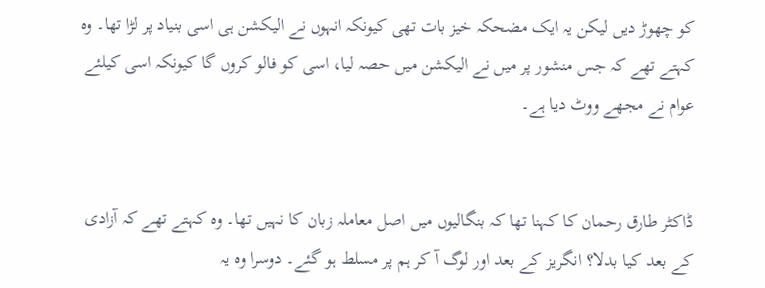کو چھوڑ دیں لیکن یہ ایک مضحکہ خیز بات تھی کیونکہ انہوں نے الیکشن ہی اسی بنیاد پر لڑا تھا۔ وہ کہتے تھے کہ جس منشور پر میں نے الیکشن میں حصہ لیا، اسی کو فالو کروں گا کیونکہ اسی کیلئے عوام نے مجھے ووٹ دیا ہے۔


ڈاکٹر طارق رحمان کا کہنا تھا کہ بنگالیوں میں اصل معاملہ زبان کا نہیں تھا۔ وہ کہتے تھے کہ آزادی کے بعد کیا بدلا؟ انگریز کے بعد اور لوگ آ کر ہم پر مسلط ہو گئے۔ دوسرا وہ یہ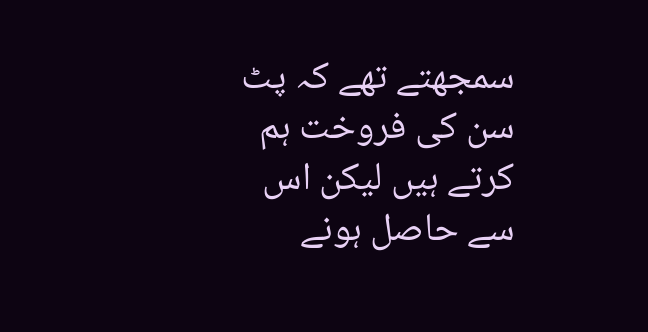سمجھتے تھے کہ پٹ سن کی فروخت ہم کرتے ہیں لیکن اس سے حاصل ہونے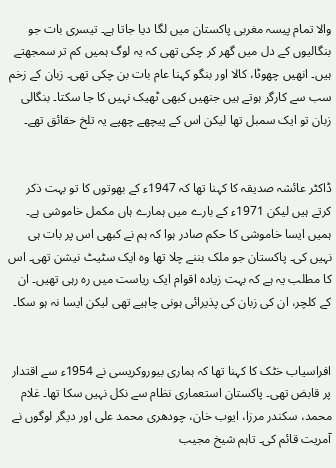والا تمام پیسہ مغربی پاکستان میں لگا دیا جاتا ہے۔ تیسری بات جو بنگالیوں کے دل میں گھر کر چکی تھی کہ یہ لوگ ہمیں کم تر سمجھتے ہیں۔ انھیں چھوٹا، کالا اور بنگو کہنا عام بات بن چکی تھی۔ زبان کے زخم سب سے کارگر ہوتے ہیں جنھیں کبھی ٹھیک نہیں کا جا سکتا۔ بنگالی زبان تو ایک سمبل تھا لیکن اس کے پیچھے چھپے یہ تلخ حقائق تھے۔


ڈاکٹر عائشہ صدیقہ کا کہنا تھا کہ 1947ء کے بھوتوں کا تو بہت ذکر کرتے ہیں لیکن 1971ء کے بارے میں ہمارے ہاں مکمل خاموشی ہے۔ ہمیں ایسا خاموشی کا حکم صادر ہوا کہ ہم نے کبھی اس پر بات ہی نہیں کی۔ پاکستان جو ملک بننے چلا تھا وہ ایک سٹیٹ نیشن تھی۔ اس کا مطلب یہ ہے کہ بہت زیادہ اقوام ایک ریاست میں رہ رہی تھیں۔ ان کے کلچر، ان کی زبان کی پذیرائی ہونی چاہیے تھی لیکن ایسا نہ ہو سکا۔


افراسیاب خٹک کا کہنا تھا کہ ہماری بیوروکریسی نے 1954ء سے اقتدار پر قابض تھی۔ پاکستان استعماری نظام سے نکل نہیں سکا تھا۔ غلام محمد، سکندر مرزا، ایوب خان، چودھری محمد علی اور دیگر لوگوں نے آمریت قائم کی۔ تاہم شیخ مجیب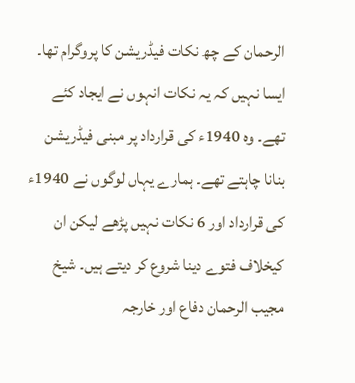الرحمان کے چھ نکات فیڈریشن کا پروگرام تھا۔ ایسا نہیں کہ یہ نکات انہوں نے ایجاد کئے تھے۔ وہ 1940ء کی قرارداد پر مبنی فیڈریشن بنانا چاہتے تھے۔ ہمارے یہاں لوگوں نے 1940ء کی قرارداد اور 6 نکات نہیں پڑھے لیکن ان کیخلاف فتوے دینا شروع کر دیتے ہیں۔ شیخ مجیب الرحمان دفاع اور خارجہ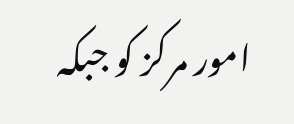امور مرکز کو جبکہ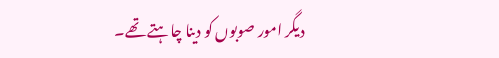دیگر امور صوبوں کو دینا چاہتے تھے۔